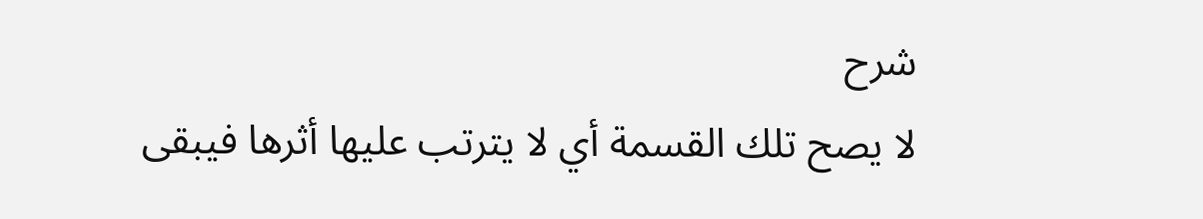شرح
لا يصح تلك القسمة أي لا يترتب عليها أثرها فيبقى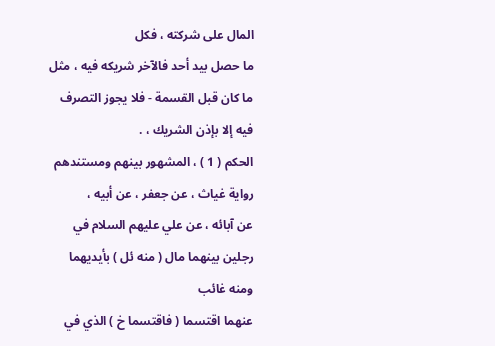المال على شركته ، فكل
ما حصل بيد أحد فالآخر شريكه فيه ، مثل ما كان قبل القسمة - فلا يجوز التصرف
فيه إلا بإذن الشريك ، .
الحكم ( 1 ) ، المشهور بينهم ومستندهم رواية غياث ، عن جعفر ، عن أبيه ،
عن آبائه ، عن علي عليهم السلام في رجلين بينهما مال ( منه ئل ) بأيديهما ومنه غائب
عنهما اقتسما ( فاقتسما خ ) الذي في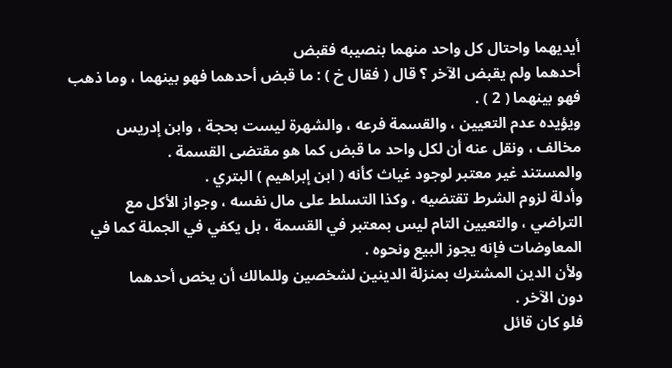أيديهما واحتال كل واحد منهما بنصيبه فقبض
أحدهما ولم يقبض الآخر ؟ قال ( فقال خ ) : ما قبض أحدهما فهو بينهما ، وما ذهب
فهو بينهما ( 2 ) .
ويؤيده عدم التعيين ، والقسمة فرعه ، والشهرة ليست بحجة ، وابن إدريس
مخالف ، ونقل عنه أن لكل واحد ما قبض كما هو مقتضى القسمة .
والمستند غير معتبر لوجود غياث كأنه ( ابن إبراهيم ) البتري .
وأدلة لزوم الشرط تقتضيه ، وكذا التسلط على مال نفسه ، وجواز الأكل مع
التراضي ، والتعيين التام ليس بمعتبر في القسمة ، بل يكفي في الجملة كما في
المعاوضات فإنه يجوز البيع ونحوه .
ولأن الدين المشترك بمنزلة الدينين لشخصين وللمالك أن يخص أحدهما
دون الآخر .
فلو كان قائل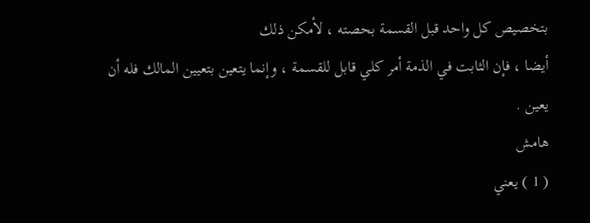بتخصيص كل واحد قبل القسمة بحصته ، لأمكن ذلك
أيضا ، فإن الثابت في الذمة أمر كلي قابل للقسمة ، وإنما يتعين بتعيين المالك فله أن
يعين .
هامش
( 1 ) يعني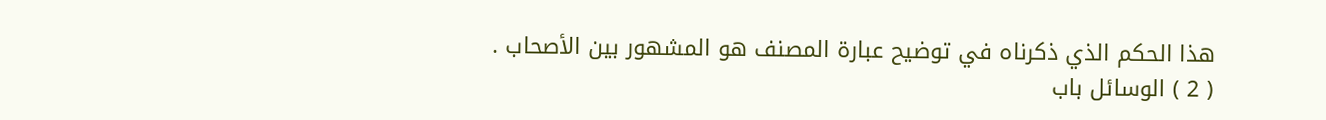هذا الحكم الذي ذكرناه في توضيح عبارة المصنف هو المشهور بين الأصحاب .
( 2 ) الوسائل باب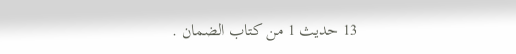13 حديث 1 من كتاب الضمان .